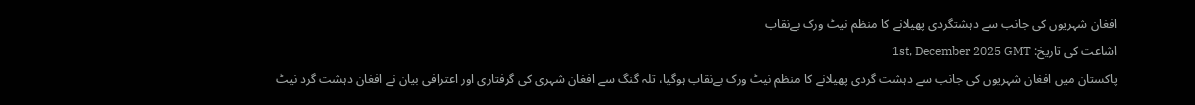افغان شہریوں کی جانب سے دہشتگردی پھیلانے کا منظم نیٹ ورک بےنقاب
اشاعت کی تاریخ: 1st, December 2025 GMT
پاکستان میں افغان شہریوں کی جانب سے دہشت گردی پھیلانے کا منظم نیٹ ورک بےنقاب ہوگیا، تلہ گنگ سے افغان شہری کی گرفتاری اور اعترافی بیان نے افغان دہشت گرد نیٹ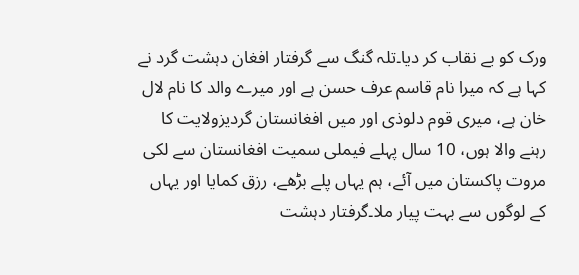ورک کو بے نقاب کر دیا۔تلہ گنگ سے گرفتار افغان دہشت گرد نے کہا ہے کہ میرا نام قاسم عرف حسن ہے اور میرے والد کا نام لال خان ہے، میری قوم دلوذی اور میں افغانستان گردیزولایت کا رہنے والا ہوں، 10 سال پہلے فیملی سمیت افغانستان سے لکی مروت پاکستان میں آئے، ہم یہاں پلے بڑھے، رزق کمایا اور یہاں کے لوگوں سے بہت پیار ملا۔گرفتار دہشت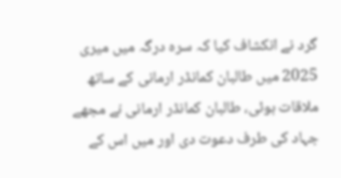گرد نے انکشاف کیا کہ سرہ درگہ میں میری 2025 میں طالبان کمانڈر ارمانی کے ساتھ ملاقات ہوئی، طالبان کمانڈر ارمانی نے مجھے جہاد کی طرف دعوت دی اور میں اس کے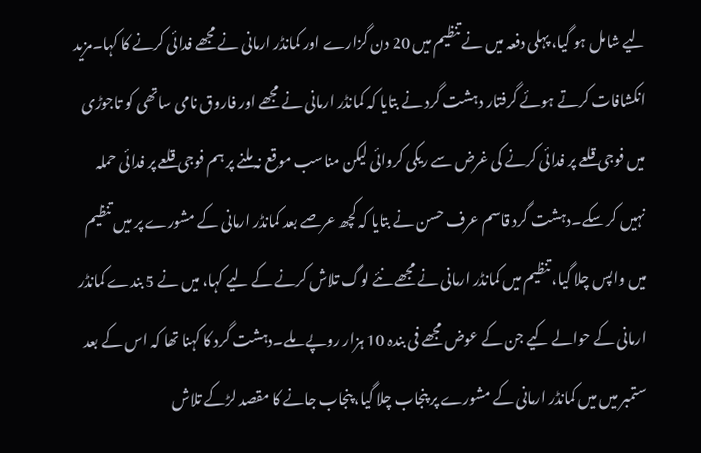لیے شامل ہو گیا، پہلی دفعہ میں نے تنظیم میں 20 دن گزارے اور کمانڈر ارمانی نے مجھے فدائی کرنے کا کہا۔مزید انکشافات کرتے ہوئے گرفتار دہشت گرد نے بتایا کہ کمانڈر ارمانی نے مجھے اور فاروق نامی ساتھی کو تاجوڑی میں فوجی قلعے پر فدائی کرنے کی غرض سے ریکی کروائی لیکن مناسب موقع نہ ملنے پر ہم فوجی قلعے پر فدائی حملہ نہیں کر سکے۔دہشت گرد قاسم عرف حسن نے بتایا کہ کچھ عرصے بعد کمانڈر ارمانی کے مشورے پر میں تنظیم میں واپس چلا گیا، تنظیم میں کمانڈر ارمانی نے مجھے نئے لوگ تلاش کرنے کے لیے کہا، میں نے 5 بندے کمانڈر ارمانی کے حوالے کیے جن کے عوض مجھے فی بندہ 10 ہزار روپے ملے۔دہشت گرد کا کہنا تھا کہ اس کے بعد ستمبر میں میں کمانڈر ارمانی کے مشورے پر پنجاب چلا گیا، پنجاب جانے کا مقصد لڑکے تلاش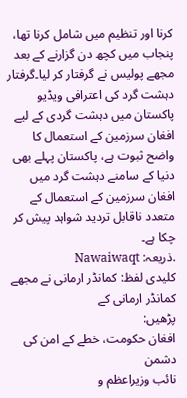کرنا اور تنظیم میں شامل کرنا تھا، پنجاب میں کچھ دن گزارنے کے بعد مجھے پولیس نے گرفتار کر لیا۔گرفتار دہشت گرد کی اعترافی ویڈیو پاکستان میں دہشت گردی کے لیے افغان سرزمین کے استعمال کا واضح ثبوت ہے، پاکستان پہلے بھی دنیا کے سامنے دہشت گرد میں افغان سرزمین کے استعمال کے متعدد ناقابل تردید شواہد پیش کر چکا ہے۔
.ذریعہ: Nawaiwaqt
کلیدی لفظ: کمانڈر ارمانی نے مجھے کمانڈر ارمانی کے
پڑھیں:
افغان حکومت، خطے کے امن کی دشمن
نائب وزیراعظم و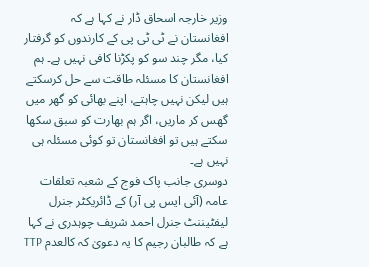وزیر خارجہ اسحاق ڈار نے کہا ہے کہ افغانستان نے ٹی ٹی پی کے کارندوں کو گرفتار کیا، مگر چند سو کو پکڑنا کافی نہیں ہے۔ ہم افغانستان کا مسئلہ طاقت سے حل کرسکتے ہیں لیکن نہیں چاہتے، اپنے بھائی کو گھر میں گھس کر ماریں، اگر ہم بھارت کو سبق سکھا سکتے ہیں تو افغانستان تو کوئی مسئلہ ہی نہیں ہے۔
دوسری جانب پاک فوج کے شعبہ تعلقات عامہ (آئی ایس پی آر) کے ڈائریکٹر جنرل لیفٹیننٹ جنرل احمد شریف چوہدری نے کہا ہے کہ طالبان رجیم کا یہ دعویٰ کہ کالعدم TTP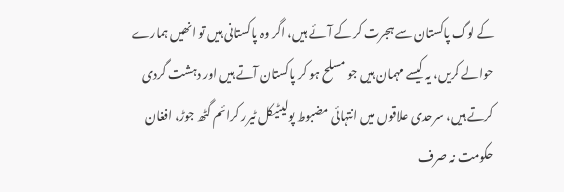کے لوگ پاکستان سے ہجرت کر کے آئے ہیں، اگر وہ پاکستانی ہیں تو انھیں ہمارے حوالے کریں، یہ کیسے مہمان ہیں جو مسلح ہو کر پاکستان آتے ہیں اور دہشت گردی کرتے ہیں، سرحدی علاقوں میں انتہائی مضبوط پولیٹیکل ٹیرر کرائم گٹھ جوڑ، افغان حکومت نہ صرف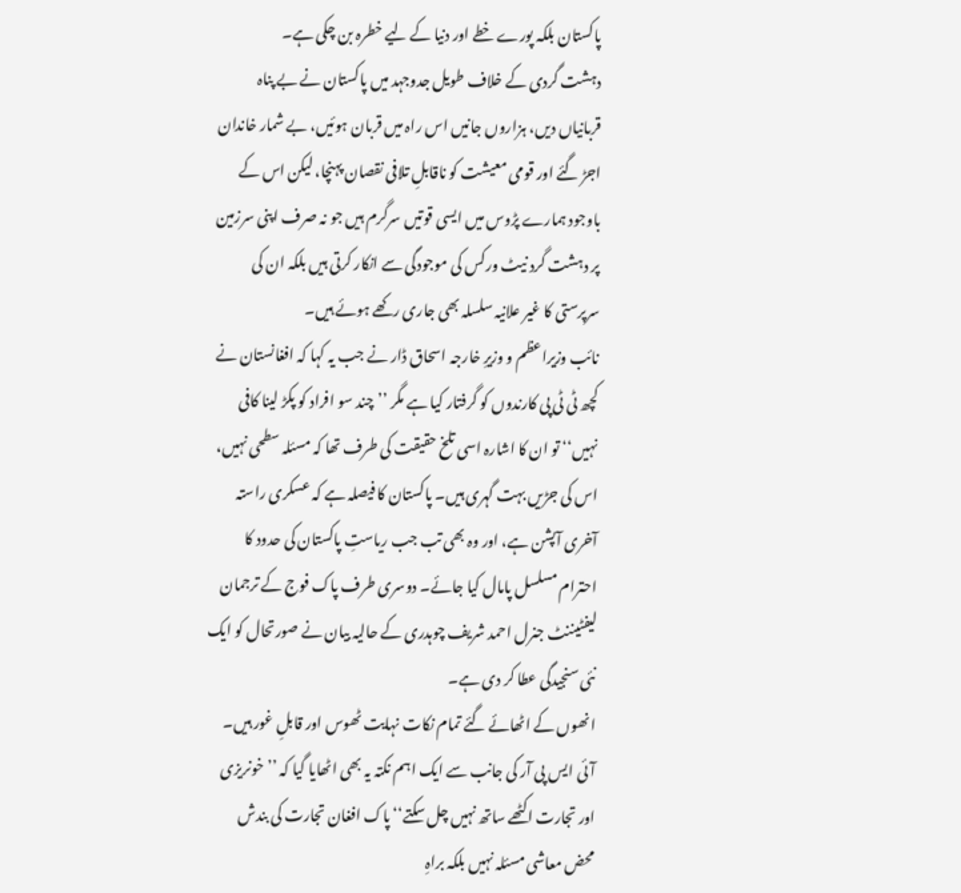پاکستان بلکہ پورے خطے اور دنیا کے لیے خطرہ بن چکی ہے۔
دہشت گردی کے خلاف طویل جدوجہد میں پاکستان نے بے پناہ قربانیاں دیں، ہزاروں جانیں اس راہ میں قربان ہوئیں، بے شمار خاندان اجڑ گئے اور قومی معیشت کو ناقابلِ تلافی نقصان پہنچا، لیکن اس کے باوجود ہمارے پڑوس میں ایسی قوتیں سرگرم ہیں جو نہ صرف اپنی سرزمین پر دہشت گرد نیٹ ورکس کی موجودگی سے انکار کرتی ہیں بلکہ ان کی سرپرستی کا غیر علانیہ سلسلہ بھی جاری رکھے ہوئے ہیں۔
نائب وزیراعظم و وزیرِ خارجہ اسحاق ڈار نے جب یہ کہا کہ افغانستان نے کچھ ٹی ٹی پی کارندوں کو گرفتار کیا ہے مگر ’’چند سو افراد کو پکڑ لینا کافی نہیں‘‘ تو ان کا اشارہ اسی تلخ حقیقت کی طرف تھا کہ مسئلہ سطحی نہیں، اس کی جڑیں بہت گہری ہیں۔ پاکستان کا فیصلہ ہے کہ عسکری راستہ آخری آپشن ہے، اور وہ بھی تب جب ریاستِ پاکستان کی حدود کا احترام مسلسل پامال کیا جائے۔ دوسری طرف پاک فوج کے ترجمان لیفٹیننٹ جنرل احمد شریف چوہدری کے حالیہ بیان نے صورتحال کو ایک نئی سنجیدگی عطا کر دی ہے۔
انھوں کے اٹھائے گئے تمام نکات نہایت ٹھوس اور قابلِ غور ہیں۔ آئی ایس پی آر کی جانب سے ایک اہم نکتہ یہ بھی اٹھایا گیا کہ ’’خونریزی اور تجارت اکٹھے ساتھ نہیں چل سکتے‘‘ پاک افغان تجارت کی بندش محض معاشی مسئلہ نہیں بلکہ براہِ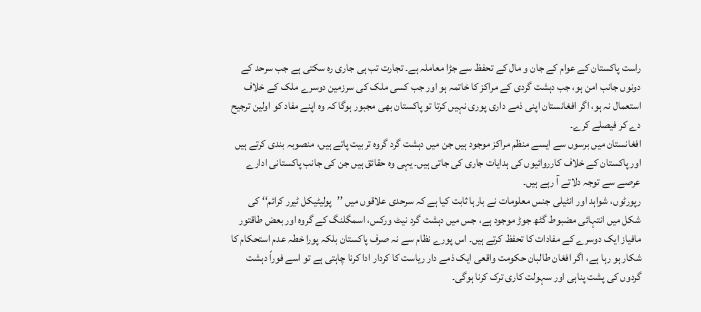راست پاکستان کے عوام کے جان و مال کے تحفظ سے جڑا معاملہ ہے۔ تجارت تب ہی جاری رہ سکتی ہے جب سرحد کے دونوں جانب امن ہو، جب دہشت گردی کے مراکز کا خاتمہ ہو اور جب کسی ملک کی سرزمین دوسرے ملک کے خلاف استعمال نہ ہو، اگر افغانستان اپنی ذمے داری پوری نہیں کرتا تو پاکستان بھی مجبور ہوگا کہ وہ اپنے مفاد کو اولین ترجیح دے کر فیصلے کرے۔
افغانستان میں برسوں سے ایسے منظم مراکز موجود ہیں جن میں دہشت گرد گروہ تربیت پاتے ہیں، منصوبہ بندی کرتے ہیں اور پاکستان کے خلاف کارروائیوں کی ہدایات جاری کی جاتی ہیں۔ یہی وہ حقائق ہیں جن کی جانب پاکستانی ادارے عرصے سے توجہ دلاتے آ رہے ہیں۔
رپورٹوں، شواہد اور انٹیلی جنس معلومات نے بارہا ثابت کیا ہے کہ سرحدی علاقوں میں ’’پولیٹیکل ٹیرر کرائم‘‘ کی شکل میں انتہائی مضبوط گٹھ جوڑ موجود ہے، جس میں دہشت گرد نیٹ ورکس، اسمگلنگ کے گروہ اور بعض طاقتور مافیاز ایک دوسرے کے مفادات کا تحفظ کرتے ہیں۔ اس پورے نظام سے نہ صرف پاکستان بلکہ پورا خطہ عدم استحکام کا شکار ہو رہا ہے، اگر افغان طالبان حکومت واقعی ایک ذمے دار ریاست کا کردار ادا کرنا چاہتی ہے تو اسے فوراً دہشت گردوں کی پشت پناہی اور سہولت کاری ترک کرنا ہوگی۔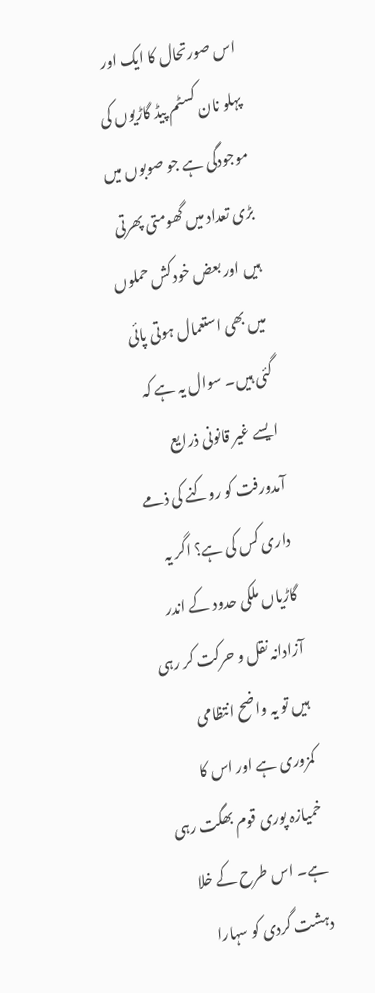اس صورتحال کا ایک اور پہلو نان کسٹم پیڈ گاڑیوں کی موجودگی ہے جو صوبوں میں بڑی تعداد میں گھومتی پھرتی ہیں اور بعض خودکش حملوں میں بھی استعمال ہوتی پائی گئی ہیں۔ سوال یہ ہے کہ ایسے غیر قانونی ذرایع آمدورفت کو روکنے کی ذمے داری کس کی ہے؟ اگر یہ گاڑیاں ملکی حدود کے اندر آزادانہ نقل و حرکت کر رہی ہیں تو یہ واضح انتظامی کمزوری ہے اور اس کا خمیازہ پوری قوم بھگت رہی ہے۔ اس طرح کے خلا دہشت گردی کو سہارا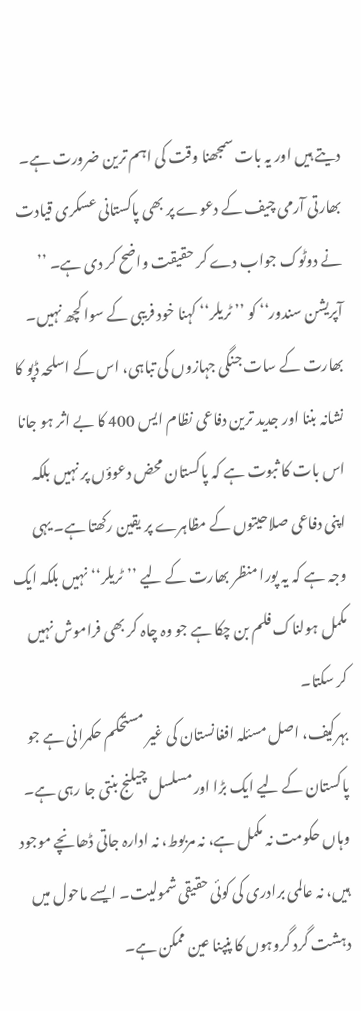دیتے ہیں اور یہ بات سمجھنا وقت کی اہم ترین ضرورت ہے۔
بھارتی آرمی چیف کے دعوے پر بھی پاکستانی عسکری قیادت نے دوٹوک جواب دے کر حقیقت واضح کر دی ہے۔ ’’ آپریشن سندور‘‘ کو ’’ ٹریلر‘‘ کہنا خود فریبی کے سوا کچھ نہیں۔ بھارت کے سات جنگی جہازوں کی تباہی، اس کے اسلحہ ڈپو کا نشانہ بننا اور جدید ترین دفاعی نظام ایس 400 کا بے اثر ہو جانا اس بات کا ثبوت ہے کہ پاکستان محض دعوؤں پر نہیں بلکہ اپنی دفاعی صلاحیتوں کے مظاہرے پر یقین رکھتا ہے۔ یہی وجہ ہے کہ یہ پورا منظر بھارت کے لیے ’’ٹریلر‘‘ نہیں بلکہ ایک مکمل ہولناک فلم بن چکا ہے جو وہ چاہ کر بھی فراموش نہیں کر سکتا۔
بہرکیف، اصل مسئلہ افغانستان کی غیر مستحکم حکمرانی ہے جو پاکستان کے لیے ایک بڑا اور مسلسل چیلنج بنتی جا رہی ہے۔ وہاں حکومت نہ مکمل ہے، نہ مربوط، نہ ادارہ جاتی ڈھانچے موجود ہیں، نہ عالمی برادری کی کوئی حقیقی شمولیت۔ ایسے ماحول میں دہشت گرد گروہوں کا پنپنا عین ممکن ہے۔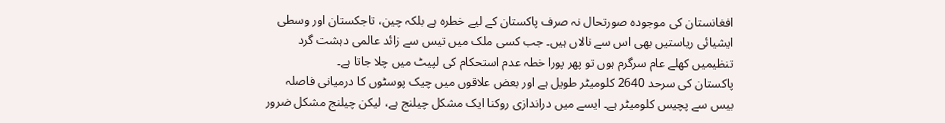افغانستان کی موجودہ صورتحال نہ صرف پاکستان کے لیے خطرہ ہے بلکہ چین، تاجکستان اور وسطی ایشیائی ریاستیں بھی اس سے نالاں ہیں۔ جب کسی ملک میں تیس سے زائد عالمی دہشت گرد تنظیمیں کھلے عام سرگرم ہوں تو پھر پورا خطہ عدم استحکام کی لپیٹ میں چلا جاتا ہے۔
پاکستان کی سرحد 2640 کلومیٹر طویل ہے اور بعض علاقوں میں چیک پوسٹوں کا درمیانی فاصلہ بیس سے پچیس کلومیٹر ہے۔ ایسے میں دراندازی روکنا ایک مشکل چیلنج ہے، لیکن چیلنج مشکل ضرور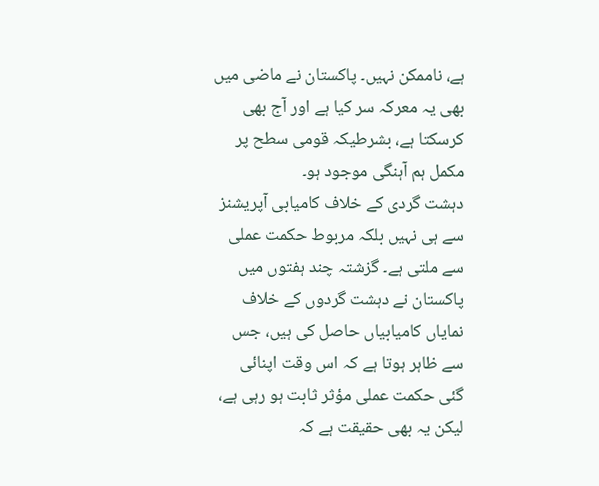ہے، ناممکن نہیں۔ پاکستان نے ماضی میں بھی یہ معرکہ سر کیا ہے اور آج بھی کرسکتا ہے، بشرطیکہ قومی سطح پر مکمل ہم آہنگی موجود ہو۔
دہشت گردی کے خلاف کامیابی آپریشنز سے ہی نہیں بلکہ مربوط حکمت عملی سے ملتی ہے۔ گزشتہ چند ہفتوں میں پاکستان نے دہشت گردوں کے خلاف نمایاں کامیابیاں حاصل کی ہیں، جس سے ظاہر ہوتا ہے کہ اس وقت اپنائی گئی حکمت عملی مؤثر ثابت ہو رہی ہے، لیکن یہ بھی حقیقت ہے کہ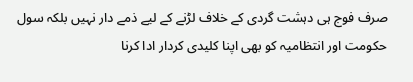صرف فوج ہی دہشت گردی کے خلاف لڑنے کے لیے ذمے دار نہیں بلکہ سول حکومت اور انتظامیہ کو بھی اپنا کلیدی کردار ادا کرنا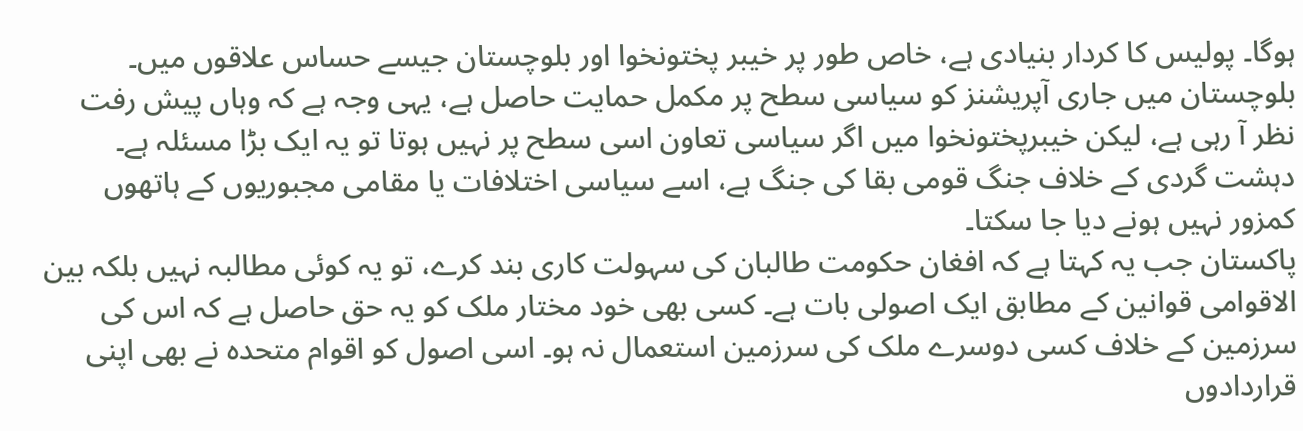ہوگا۔ پولیس کا کردار بنیادی ہے، خاص طور پر خیبر پختونخوا اور بلوچستان جیسے حساس علاقوں میں۔ بلوچستان میں جاری آپریشنز کو سیاسی سطح پر مکمل حمایت حاصل ہے، یہی وجہ ہے کہ وہاں پیش رفت نظر آ رہی ہے، لیکن خیبرپختونخوا میں اگر سیاسی تعاون اسی سطح پر نہیں ہوتا تو یہ ایک بڑا مسئلہ ہے۔ دہشت گردی کے خلاف جنگ قومی بقا کی جنگ ہے، اسے سیاسی اختلافات یا مقامی مجبوریوں کے ہاتھوں کمزور نہیں ہونے دیا جا سکتا۔
پاکستان جب یہ کہتا ہے کہ افغان حکومت طالبان کی سہولت کاری بند کرے، تو یہ کوئی مطالبہ نہیں بلکہ بین الاقوامی قوانین کے مطابق ایک اصولی بات ہے۔ کسی بھی خود مختار ملک کو یہ حق حاصل ہے کہ اس کی سرزمین کے خلاف کسی دوسرے ملک کی سرزمین استعمال نہ ہو۔ اسی اصول کو اقوام متحدہ نے بھی اپنی قراردادوں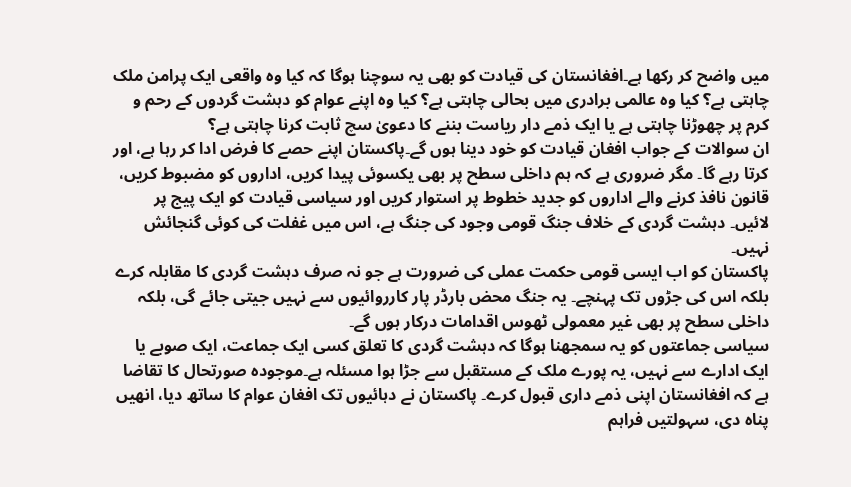میں واضح کر رکھا ہے۔افغانستان کی قیادت کو بھی یہ سوچنا ہوگا کہ کیا وہ واقعی ایک پرامن ملک چاہتی ہے؟ کیا وہ عالمی برادری میں بحالی چاہتی ہے؟ کیا وہ اپنے عوام کو دہشت گردوں کے رحم و کرم پر چھوڑنا چاہتی ہے یا ایک ذمے دار ریاست بننے کا دعویٰ سچ ثابت کرنا چاہتی ہے؟
ان سوالات کے جواب افغان قیادت کو خود دینا ہوں گے۔پاکستان اپنے حصے کا فرض ادا کر رہا ہے، اور کرتا رہے گا۔ مگر ضروری ہے کہ ہم داخلی سطح پر بھی یکسوئی پیدا کریں، اداروں کو مضبوط کریں، قانون نافذ کرنے والے اداروں کو جدید خطوط پر استوار کریں اور سیاسی قیادت کو ایک پیج پر لائیں۔ دہشت گردی کے خلاف جنگ قومی وجود کی جنگ ہے، اس میں غفلت کی کوئی گنجائش نہیں۔
پاکستان کو اب ایسی قومی حکمت عملی کی ضرورت ہے جو نہ صرف دہشت گردی کا مقابلہ کرے بلکہ اس کی جڑوں تک پہنچے۔ یہ جنگ محض بارڈر پار کارروائیوں سے نہیں جیتی جائے گی، بلکہ داخلی سطح پر بھی غیر معمولی ٹھوس اقدامات درکار ہوں گے۔
سیاسی جماعتوں کو یہ سمجھنا ہوگا کہ دہشت گردی کا تعلق کسی ایک جماعت، ایک صوبے یا ایک ادارے سے نہیں، یہ پورے ملک کے مستقبل سے جڑا ہوا مسئلہ ہے۔موجودہ صورتحال کا تقاضا ہے کہ افغانستان اپنی ذمے داری قبول کرے۔ پاکستان نے دہائیوں تک افغان عوام کا ساتھ دیا، انھیں پناہ دی، سہولتیں فراہم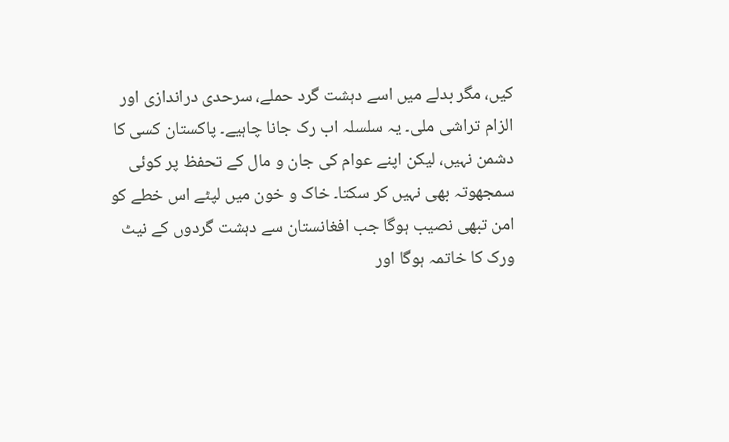کیں، مگر بدلے میں اسے دہشت گرد حملے، سرحدی دراندازی اور الزام تراشی ملی۔ یہ سلسلہ اب رک جانا چاہیے۔ پاکستان کسی کا دشمن نہیں، لیکن اپنے عوام کی جان و مال کے تحفظ پر کوئی سمجھوتہ بھی نہیں کر سکتا۔ خاک و خون میں لپٹے اس خطے کو امن تبھی نصیب ہوگا جب افغانستان سے دہشت گردوں کے نیٹ ورک کا خاتمہ ہوگا اور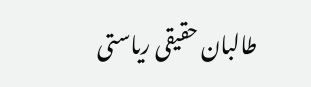طالبان حقیقی ریاستی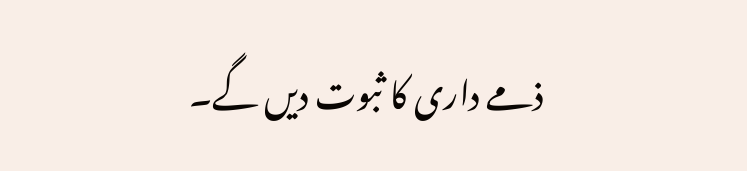ذمے داری کا ثبوت دیں گے۔